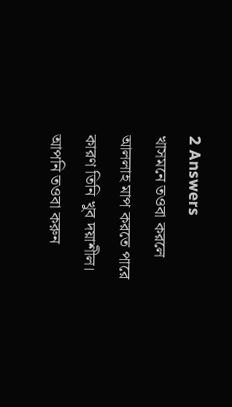2 Answers
খাসমনে তওবা করলে আললাহ মাপ করতে পারে কারণ তিনি খুব দয়াশীল। আপনি তওবা করুন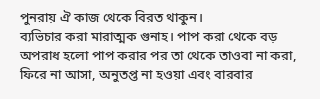পুনরায় ঐ কাজ থেকে বিরত থাকুন।
ব্যভিচার করা মারাত্মক গুনাহ। পাপ করা থেকে বড় অপরাধ হলো পাপ করার পর তা থেকে তাওবা না করা, ফিরে না আসা, অনুতপ্ত না হওয়া এবং বারবার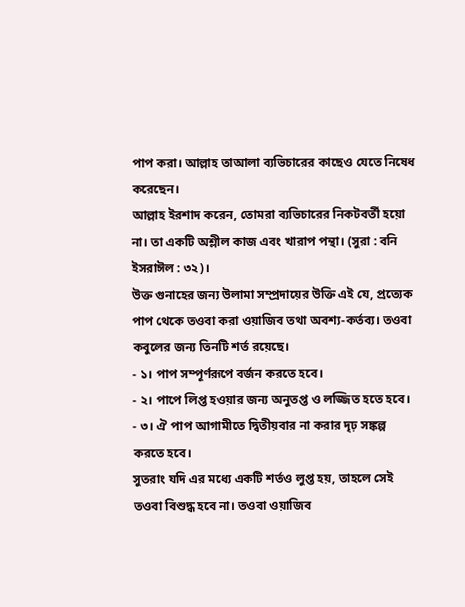পাপ করা। আল্লাহ তাআলা ব্যভিচারের কাছেও যেতে নিষেধ করেছেন।
আল্লাহ ইরশাদ করেন, তোমরা ব্যভিচারের নিকটবর্তী হয়ো না। তা একটি অশ্লীল কাজ এবং খারাপ পন্থা। (সুরা : বনি ইসরাঈল : ৩২)।
উক্ত গুনাহের জন্য উলামা সম্প্রদায়ের উক্তি এই যে, প্রত্যেক পাপ থেকে তওবা করা ওয়াজিব তথা অবশ্য-কর্তব্য। তওবা কবুলের জন্য তিনটি শর্ত রয়েছে।
- ১। পাপ সম্পূর্ণরূপে বর্জন করতে হবে।
- ২। পাপে লিপ্ত হওয়ার জন্য অনুতপ্ত ও লজ্জিত হতে হবে।
- ৩। ঐ পাপ আগামীতে দ্বিতীয়বার না করার দৃঢ় সঙ্কল্প করতে হবে।
সুতরাং যদি এর মধ্যে একটি শর্তও লুপ্ত হয়, তাহলে সেই তওবা বিশুদ্ধ হবে না। তওবা ওয়াজিব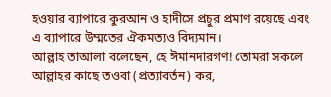হওয়ার ব্যাপারে কুরআন ও হাদীসে প্রচুর প্রমাণ রয়েছে এবং এ ব্যাপারে উম্মতের ঐকমত্যও বিদ্যমান।
আল্লাহ তাআলা বলেছেন, হে ঈমানদারগণ! তোমরা সকলে আল্লাহর কাছে তওবা (প্রত্যাবর্তন) কর,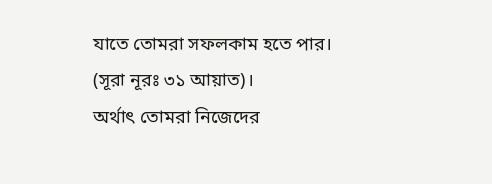যাতে তোমরা সফলকাম হতে পার। (সূরা নূরঃ ৩১ আয়াত)।
অর্থাৎ তোমরা নিজেদের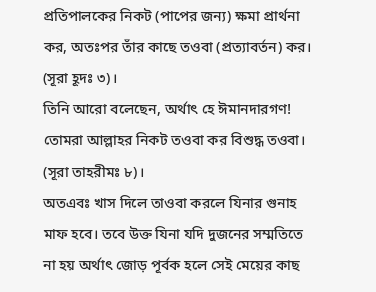প্রতিপালকের নিকট (পাপের জন্য) ক্ষমা প্রার্থনা কর, অতঃপর তাঁর কাছে তওবা (প্রত্যাবর্তন) কর। (সূরা হূদঃ ৩)।
তিনি আরো বলেছেন, অর্থাৎ হে ঈমানদারগণ! তোমরা আল্লাহর নিকট তওবা কর বিশুদ্ধ তওবা। (সূরা তাহরীমঃ ৮)।
অতএবঃ খাস দিলে তাওবা করলে যিনার গুনাহ মাফ হবে। তবে উক্ত যিনা যদি দুজনের সম্মতিতে না হয় অর্থাৎ জোড় পূর্বক হলে সেই মেয়ের কাছ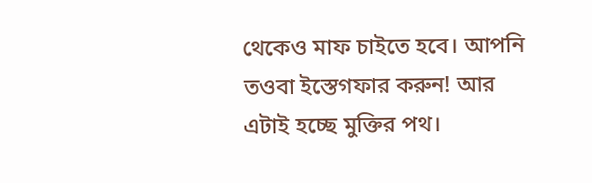থেকেও মাফ চাইতে হবে। আপনি তওবা ইস্তেগফার করুন! আর এটাই হচ্ছে মুক্তির পথ।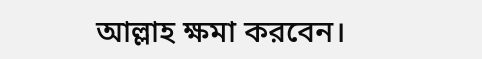আল্লাহ ক্ষমা করবেন।